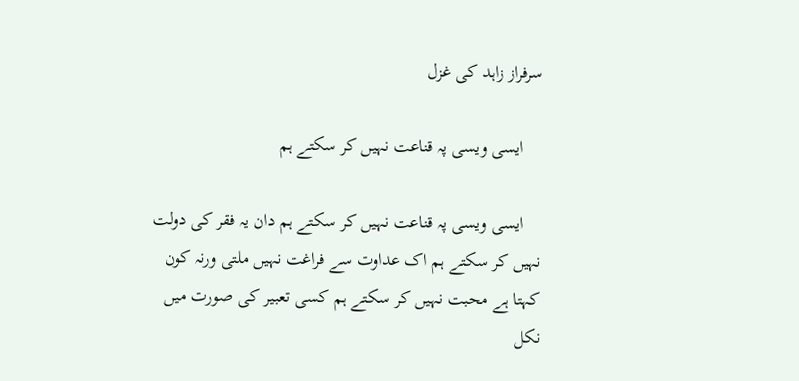سرفراز زاہد کی غزل

    ایسی ویسی پہ قناعت نہیں کر سکتے ہم

    ایسی ویسی پہ قناعت نہیں کر سکتے ہم دان یہ فقر کی دولت نہیں کر سکتے ہم اک عداوت سے فراغت نہیں ملتی ورنہ کون کہتا ہے محبت نہیں کر سکتے ہم کسی تعبیر کی صورت میں نکل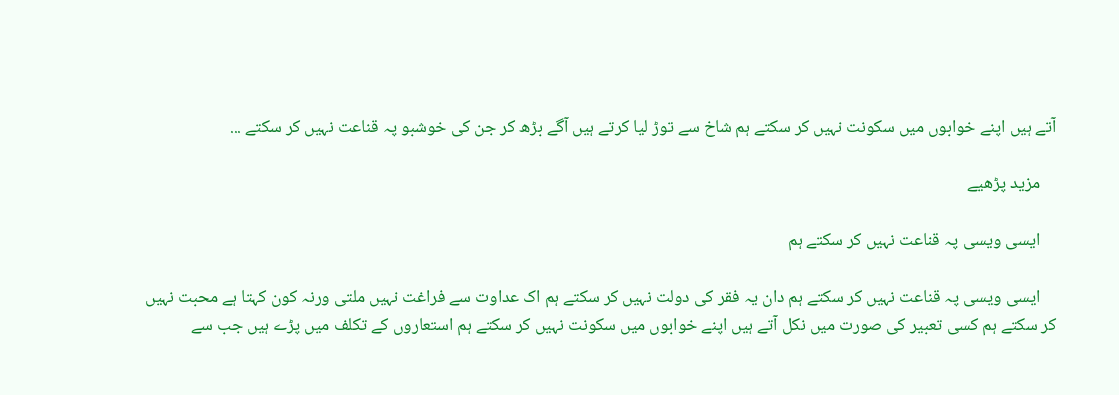آتے ہیں اپنے خوابوں میں سکونت نہیں کر سکتے ہم شاخ سے توڑ لیا کرتے ہیں آگے بڑھ کر جن کی خوشبو پہ قناعت نہیں کر سکتے ...

    مزید پڑھیے

    ایسی ویسی پہ قناعت نہیں کر سکتے ہم

    ایسی ویسی پہ قناعت نہیں کر سکتے ہم دان یہ فقر کی دولت نہیں کر سکتے ہم اک عداوت سے فراغت نہیں ملتی ورنہ کون کہتا ہے محبت نہیں کر سکتے ہم کسی تعبیر کی صورت میں نکل آتے ہیں اپنے خوابوں میں سکونت نہیں کر سکتے ہم استعاروں کے تکلف میں پڑے ہیں جب سے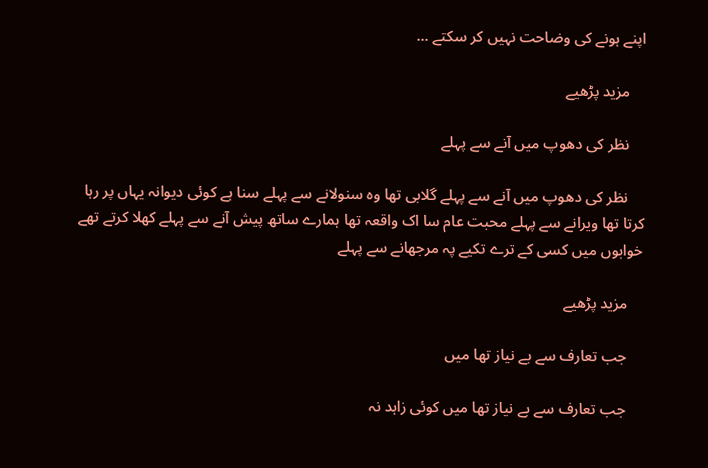اپنے ہونے کی وضاحت نہیں کر سکتے ...

    مزید پڑھیے

    نظر کی دھوپ میں آنے سے پہلے

    نظر کی دھوپ میں آنے سے پہلے گلابی تھا وہ سنولانے سے پہلے سنا ہے کوئی دیوانہ یہاں پر رہا کرتا تھا ویرانے سے پہلے محبت عام سا اک واقعہ تھا ہمارے ساتھ پیش آنے سے پہلے کھلا کرتے تھے خوابوں میں کسی کے ترے تکیے پہ مرجھانے سے پہلے

    مزید پڑھیے

    جب تعارف سے بے نیاز تھا میں

    جب تعارف سے بے نیاز تھا میں کوئی زاہد نہ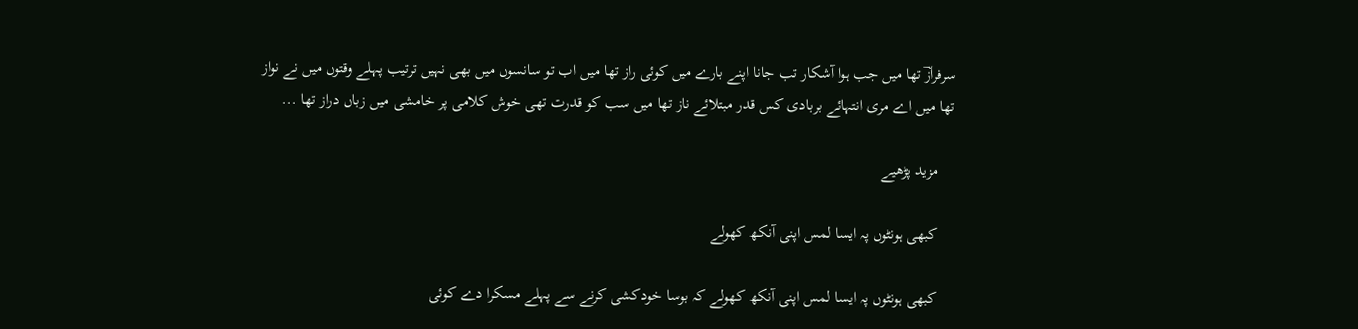سرفرازؔ تھا میں جب ہوا آشکار تب جانا اپنے بارے میں کوئی راز تھا میں اب تو سانسوں میں بھی نہیں ترتیب پہلے وقتوں میں نے نواز تھا میں اے مری انتہائے بربادی کس قدر مبتلائے ناز تھا میں سب کو قدرت تھی خوش کلامی پر خامشی میں زباں دراز تھا ...

    مزید پڑھیے

    کبھی ہونٹوں پہ ایسا لمس اپنی آنکھ کھولے

    کبھی ہونٹوں پہ ایسا لمس اپنی آنکھ کھولے کہ بوسا خودکشی کرنے سے پہلے مسکرا دے کوئی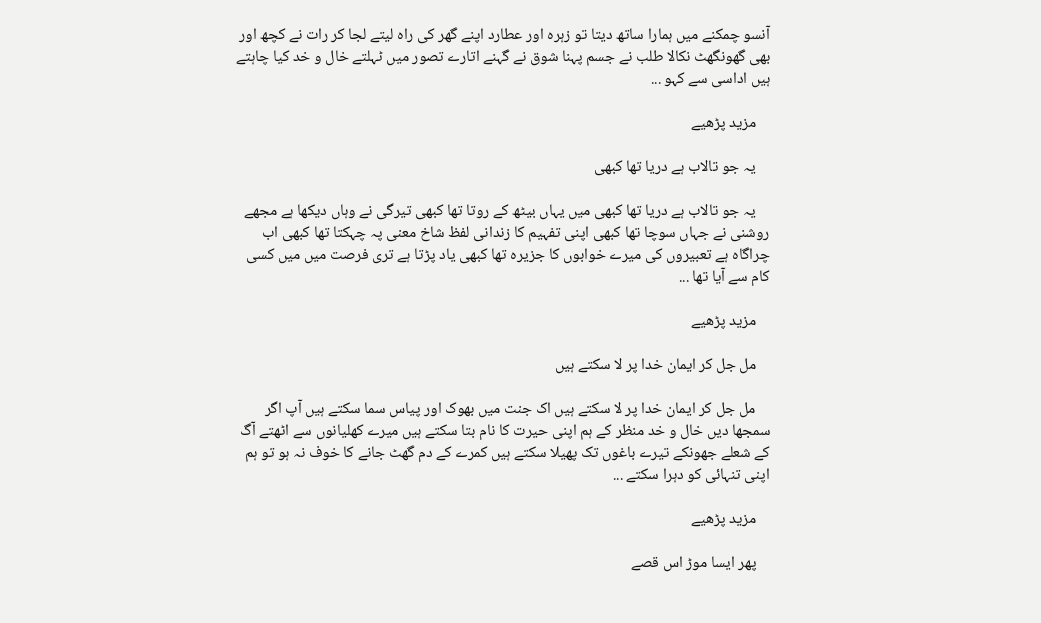آنسو چمکنے میں ہمارا ساتھ دیتا تو زہرہ اور عطارد اپنے گھر کی راہ لیتے لجا کر رات نے کچھ اور بھی گھونگھٹ نکالا طلب نے جسم پہنا شوق نے گہنے اتارے تصور میں ٹہلتے خال و خد کیا چاہتے ہیں اداسی سے کہو ...

    مزید پڑھیے

    یہ جو تالاب ہے دریا تھا کبھی

    یہ جو تالاب ہے دریا تھا کبھی میں یہاں بیٹھ کے روتا تھا کبھی تیرگی نے وہاں دیکھا ہے مجھے روشنی نے جہاں سوچا تھا کبھی اپنی تفہیم کا زندانی لفظ شاخ معنی پہ چہکتا تھا کبھی اب چراگاہ ہے تعبیروں کی میرے خوابوں کا جزیرہ تھا کبھی یاد پڑتا ہے تری فرصت میں میں کسی کام سے آیا تھا ...

    مزید پڑھیے

    مل جل کر ایمان خدا پر لا سکتے ہیں

    مل جل کر ایمان خدا پر لا سکتے ہیں اک جنت میں بھوک اور پیاس سما سکتے ہیں آپ اگر سمجھا دیں خال و خد منظر کے ہم اپنی حیرت کا نام بتا سکتے ہیں میرے کھلیانوں سے اٹھتے آگ کے شعلے جھونکے تیرے باغوں تک پھیلا سکتے ہیں کمرے کے دم گھٹ جانے کا خوف نہ ہو تو ہم اپنی تنہائی کو دہرا سکتے ...

    مزید پڑھیے

    پھر ایسا موڑ اس قصے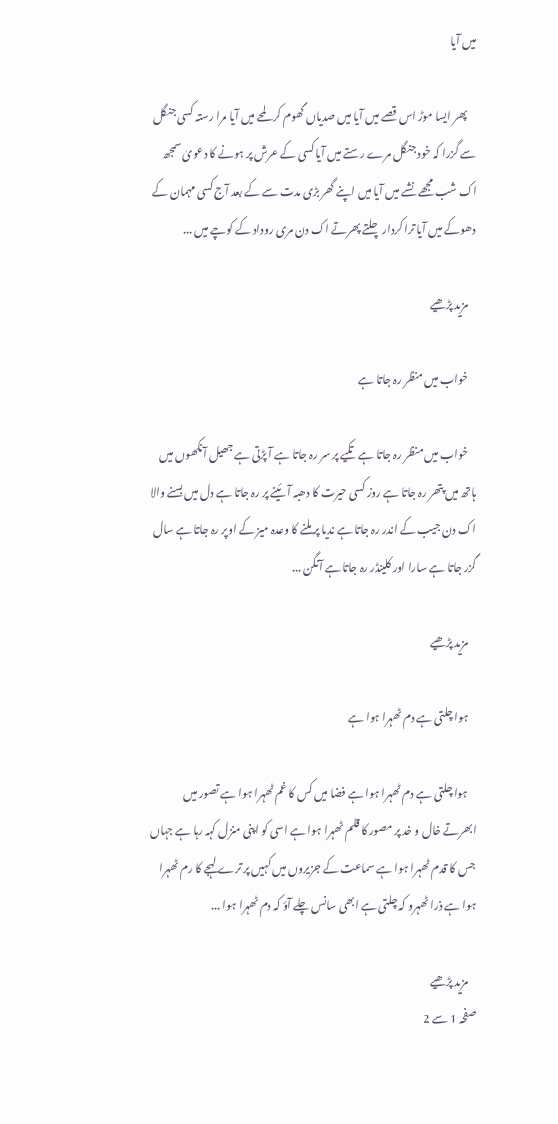میں آیا

    پھر ایسا موڑ اس قصے میں آیا میں صدیاں گھوم کر لمحے میں آیا مرا رستہ کسی جنگل سے گزرا کہ خود جنگل مرے رستے میں آیا کسی کے عرش پر ہونے کا دعویٰ سمجھ اک شب مجھے نشے میں آیا میں اپنے گھر بڑی مدت سے کے بعد آج کسی مہمان کے دھوکے میں آیا ترا کردار چلتے پھرتے اک دن مری روداد کے کوچے میں ...

    مزید پڑھیے

    خواب میں منظر رہ جاتا ہے

    خواب میں منظر رہ جاتا ہے تکیے پر سر رہ جاتا ہے آ پڑتی ہے جھیل آنکھوں میں ہاتھ میں پتھر رہ جاتا ہے روز کسی حیرت کا دھبہ آئینے پر رہ جاتا ہے دل میں بسنے والا اک دن جیب کے اندر رہ جاتا ہے ندیا پر ملنے کا وعدہ میز کے اوپر رہ جاتا ہے سال گزر جاتا ہے سارا اور کلینڈر رہ جاتا ہے آنگن ...

    مزید پڑھیے

    ہوا چلتی ہے دم ٹھہرا ہوا ہے

    ہوا چلتی ہے دم ٹھہرا ہوا ہے فضا میں کس کا غم ٹھہرا ہوا ہے تصور میں ابھرتے خال و خد پر مصور کا قلم ٹھہرا ہوا ہے اسی کو اپنی منزل کہہ رہا ہے جہاں جس کا قدم ٹھہرا ہوا ہے سماعت کے جزیروں میں کہیں پر ترے لہجے کا رم ٹھہرا ہوا ہے ذرا ٹھہرو کہ چلتی ہے ابھی سانس چلے آؤ کہ دم ٹھہرا ہوا ...

    مزید پڑھیے
صفحہ 1 سے 2